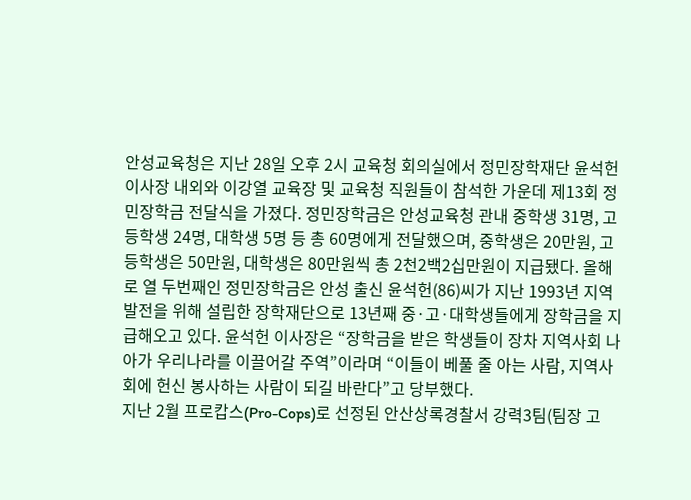안성교육청은 지난 28일 오후 2시 교육청 회의실에서 정민장학재단 윤석헌 이사장 내외와 이강열 교육장 및 교육청 직원들이 참석한 가운데 제13회 정민장학금 전달식을 가졌다. 정민장학금은 안성교육청 관내 중학생 31명, 고등학생 24명, 대학생 5명 등 총 60명에게 전달했으며, 중학생은 20만원, 고등학생은 50만원, 대학생은 80만원씩 총 2천2백2십만원이 지급됐다. 올해로 열 두번째인 정민장학금은 안성 출신 윤석헌(86)씨가 지난 1993년 지역발전을 위해 설립한 장학재단으로 13년째 중·고·대학생들에게 장학금을 지급해오고 있다. 윤석헌 이사장은 “장학금을 받은 학생들이 장차 지역사회 나아가 우리나라를 이끌어갈 주역”이라며 “이들이 베풀 줄 아는 사람, 지역사회에 헌신 봉사하는 사람이 되길 바란다”고 당부했다.
지난 2월 프로캅스(Pro-Cops)로 선정된 안산상록경찰서 강력3팀(팀장 고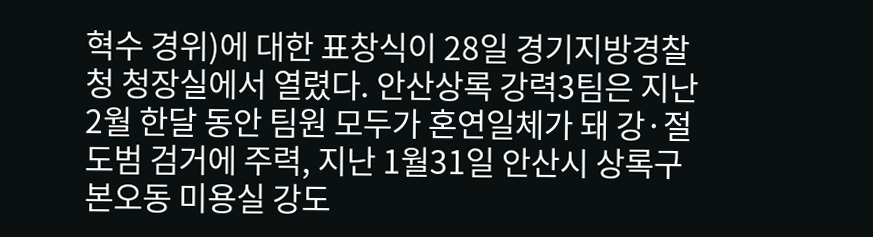혁수 경위)에 대한 표창식이 28일 경기지방경찰청 청장실에서 열렸다. 안산상록 강력3팀은 지난 2월 한달 동안 팀원 모두가 혼연일체가 돼 강·절도범 검거에 주력, 지난 1월31일 안산시 상록구 본오동 미용실 강도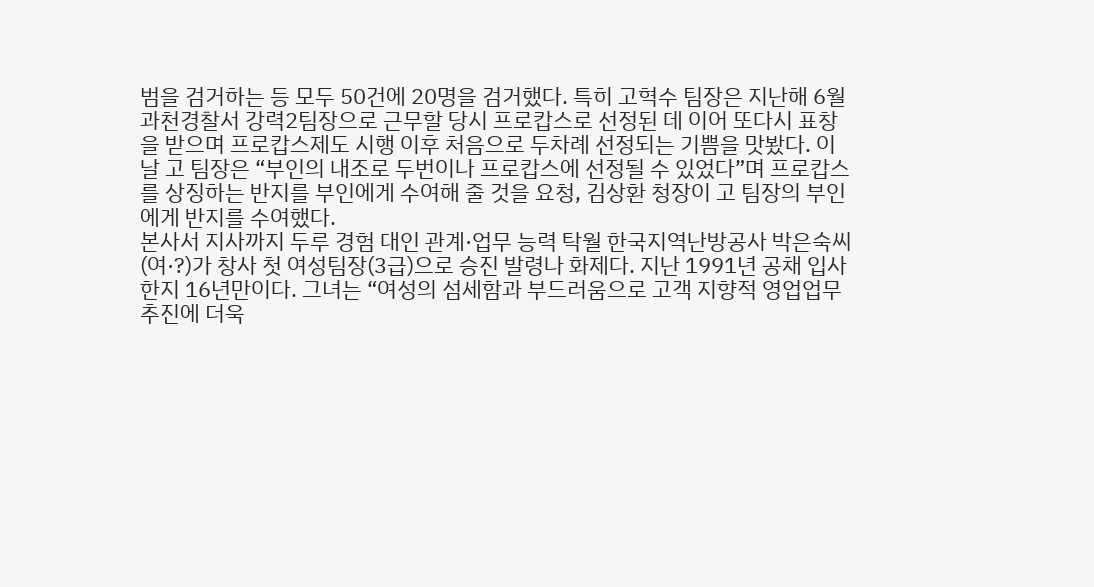범을 검거하는 등 모두 50건에 20명을 검거했다. 특히 고혁수 팀장은 지난해 6월 과천경찰서 강력2팀장으로 근무할 당시 프로캅스로 선정된 데 이어 또다시 표창을 받으며 프로캅스제도 시행 이후 처음으로 두차례 선정되는 기쁨을 맛봤다. 이날 고 팀장은 “부인의 내조로 두번이나 프로캅스에 선정될 수 있었다”며 프로캅스를 상징하는 반지를 부인에게 수여해 줄 것을 요청, 김상환 청장이 고 팀장의 부인에게 반지를 수여했다.
본사서 지사까지 두루 경험 대인 관계·업무 능력 탁월 한국지역난방공사 박은숙씨(여·?)가 창사 첫 여성팀장(3급)으로 승진 발령나 화제다. 지난 1991년 공채 입사한지 16년만이다. 그녀는 “여성의 섬세함과 부드러움으로 고객 지향적 영업업무 추진에 더욱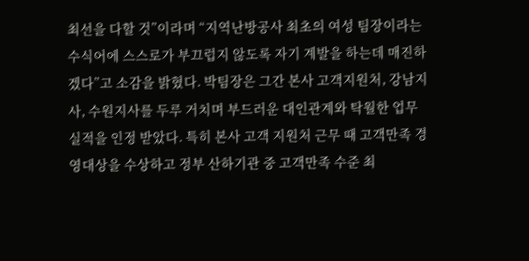최선을 다할 것”이라며 “지역난방공사 최초의 여성 팀장이라는 수식어에 스스로가 부끄럽지 않도록 자기 계발을 하는데 매진하겠다”고 소감을 밝혔다. 박팀장은 그간 본사 고객지원처, 강남지사, 수원지사를 두루 거치며 부드러운 대인관계와 탁월한 업무 실적을 인정 받았다. 특히 본사 고객 지원처 근무 때 고객만족 경영대상을 수상하고 정부 산하기관 중 고객만족 수준 최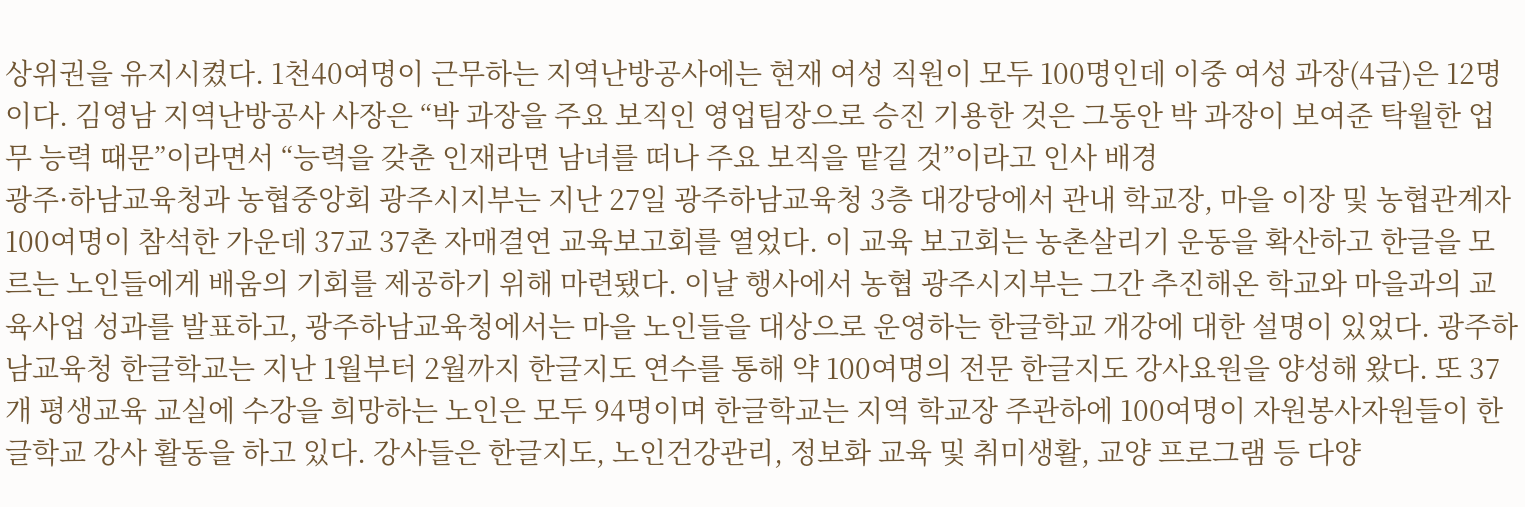상위권을 유지시켰다. 1천40여명이 근무하는 지역난방공사에는 현재 여성 직원이 모두 100명인데 이중 여성 과장(4급)은 12명이다. 김영남 지역난방공사 사장은 “박 과장을 주요 보직인 영업팀장으로 승진 기용한 것은 그동안 박 과장이 보여준 탁월한 업무 능력 때문”이라면서 “능력을 갖춘 인재라면 남녀를 떠나 주요 보직을 맡길 것”이라고 인사 배경
광주·하남교육청과 농협중앙회 광주시지부는 지난 27일 광주하남교육청 3층 대강당에서 관내 학교장, 마을 이장 및 농협관계자 100여명이 참석한 가운데 37교 37촌 자매결연 교육보고회를 열었다. 이 교육 보고회는 농촌살리기 운동을 확산하고 한글을 모르는 노인들에게 배움의 기회를 제공하기 위해 마련됐다. 이날 행사에서 농협 광주시지부는 그간 추진해온 학교와 마을과의 교육사업 성과를 발표하고, 광주하남교육청에서는 마을 노인들을 대상으로 운영하는 한글학교 개강에 대한 설명이 있었다. 광주하남교육청 한글학교는 지난 1월부터 2월까지 한글지도 연수를 통해 약 100여명의 전문 한글지도 강사요원을 양성해 왔다. 또 37개 평생교육 교실에 수강을 희망하는 노인은 모두 94명이며 한글학교는 지역 학교장 주관하에 100여명이 자원봉사자원들이 한글학교 강사 활동을 하고 있다. 강사들은 한글지도, 노인건강관리, 정보화 교육 및 취미생활, 교양 프로그램 등 다양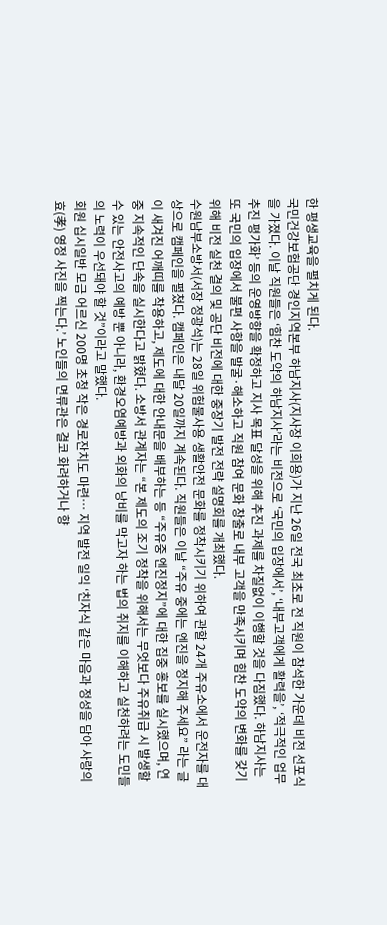한 평생교육을 펼치게 된다.
국민건강보험공단 경인지역본부 하남지사(지사장 이희용)가 지난 26일 전국 최초로 전 직원이 참석한 가운데 비전 선포식을 가졌다. 이날 직원들은 ‘힘찬 도약의 하남지사’라는 비전으로 ‘국민의 입장에서’, ‘내부고객에게 활력을’, ‘적극적인 업무추진 평가화’ 등의 운영방향을 확정하고 지사 목표 달성을 위해 추진 과제를 차질없이 이행할 것을 다짐했다. 하남지사는 또 국민의 입장에서 불편 사항을 발굴·해소하고 직원 참여 문화 창출로 내부 고객을 만족시키며 힘찬 도약의 변화를 갖기 위해 비전 실천 결의 및 공단 비전에 대한 중장기 발전 전략 설명회를 개최했다.
수원남부소방서(서장 정광석)는 28일 위험물사용 생활안전 문화를 정착시키기 위하여 관할 24개 주유소에서 운전자를 대상으로 캠페인을 펼쳤다. 캠페인은 내달 20일까지 계속된다. 직원들은 이날 “주유 중에는 엔진을 정지해 주세요” 라는 글이 새겨진 어깨띠를 착용하고, 제도에 대한 안내문을 배부하는 등 “주유중 엔진정지”에 대한 집중 홍보를 실시했으며, 연중 지속적인 단속을 실시한다고 밝혔다. 소방서 관계자는 “본 제도의 조기 정착을 위해서는 무엇보다 주유취급 시 발생할 수 있는 안전사고의 예방 뿐 아니라, 환경오염예방과 외화의 낭비를 막고자 하는 법의 취지를 이해하고 실천하려는 도민들의 노력이 우선돼야 할 것”이라고 말했다.
회원 십시일반 모금 어르신 200명 초청 작은 경로잔치도 마련… 지역 발전 일익 ‘친자식 같은 마음과 정성을 담아 사랑의 효(孝) 영정 사진을 찍는다.’ 노인들의 면류관은 결코 화려하거나 향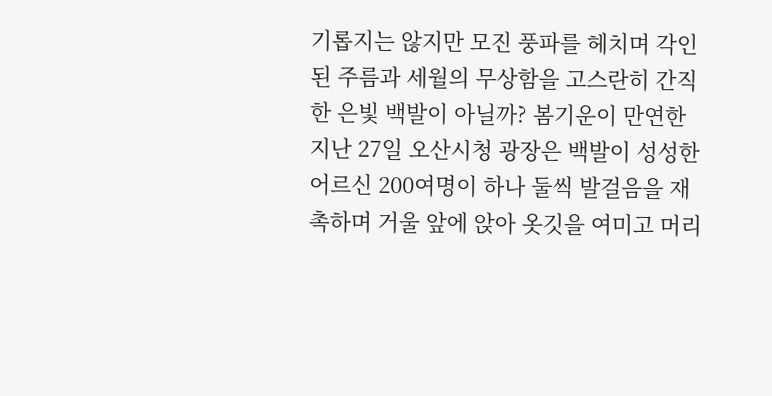기롭지는 않지만 모진 풍파를 헤치며 각인된 주름과 세월의 무상함을 고스란히 간직한 은빛 백발이 아닐까? 봄기운이 만연한 지난 27일 오산시청 광장은 백발이 성성한 어르신 200여명이 하나 둘씩 발걸음을 재촉하며 거울 앞에 앉아 옷깃을 여미고 머리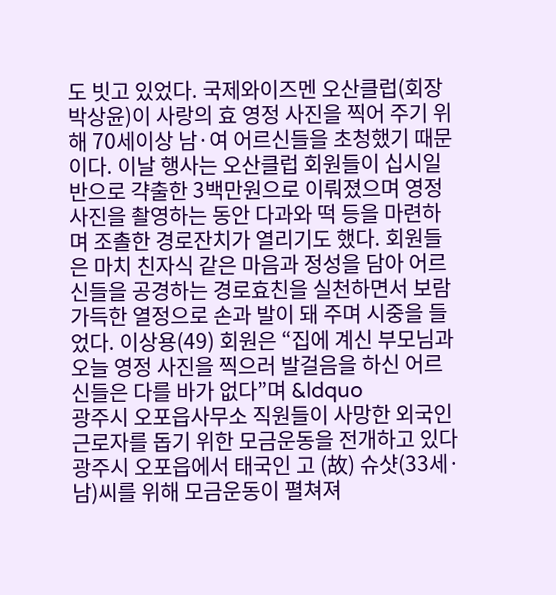도 빗고 있었다. 국제와이즈멘 오산클럽(회장 박상윤)이 사랑의 효 영정 사진을 찍어 주기 위해 70세이상 남·여 어르신들을 초청했기 때문이다. 이날 행사는 오산클럽 회원들이 십시일반으로 갹출한 3백만원으로 이뤄졌으며 영정 사진을 촬영하는 동안 다과와 떡 등을 마련하며 조촐한 경로잔치가 열리기도 했다. 회원들은 마치 친자식 같은 마음과 정성을 담아 어르신들을 공경하는 경로효친을 실천하면서 보람 가득한 열정으로 손과 발이 돼 주며 시중을 들었다. 이상용(49) 회원은 “집에 계신 부모님과 오늘 영정 사진을 찍으러 발걸음을 하신 어르신들은 다를 바가 없다”며 &ldquo
광주시 오포읍사무소 직원들이 사망한 외국인 근로자를 돕기 위한 모금운동을 전개하고 있다 광주시 오포읍에서 태국인 고 (故) 슈샷(33세·남)씨를 위해 모금운동이 펼쳐져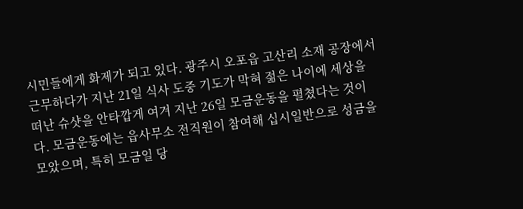시민들에게 화제가 되고 있다. 광주시 오포읍 고산리 소재 공장에서 근무하다가 지난 21일 식사 도중 기도가 막혀 젊은 나이에 세상을 떠난 슈샷을 안타깝게 여겨 지난 26일 모금운동을 펼쳤다는 것이다. 모금운동에는 읍사무소 전직원이 참여해 십시일반으로 성금을 모았으며, 특히 모금일 당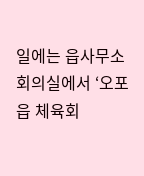일에는 읍사무소 회의실에서 ‘오포읍 체육회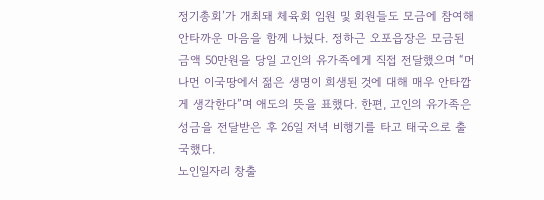정기총회’가 개최돼 체육회 임원 및 회원들도 모금에 참여해 안타까운 마음을 함께 나눴다. 정하근 오포읍장은 모금된 금액 50만원을 당일 고인의 유가족에게 직접 전달했으며 “머나먼 이국땅에서 젊은 생명이 희생된 것에 대해 매우 안타깝게 생각한다”며 애도의 뜻을 표했다. 한편, 고인의 유가족은 성금을 전달받은 후 26일 저녁 비행기를 타고 태국으로 출국했다.
노인일자리 창출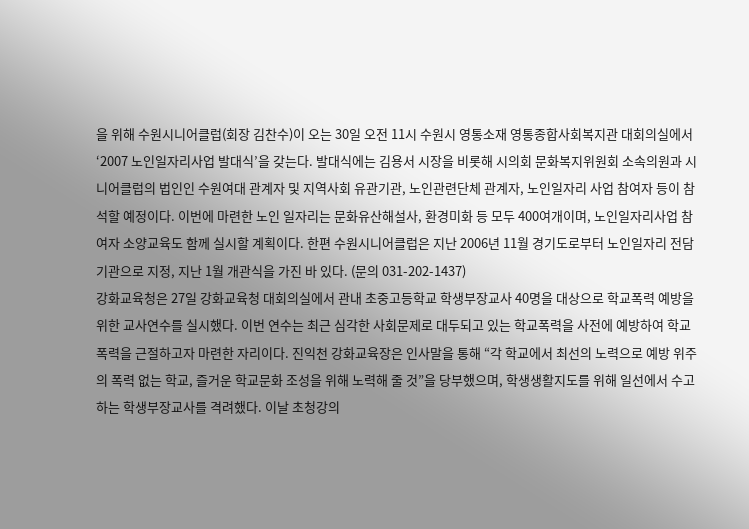을 위해 수원시니어클럽(회장 김찬수)이 오는 30일 오전 11시 수원시 영통소재 영통종합사회복지관 대회의실에서 ‘2007 노인일자리사업 발대식’을 갖는다. 발대식에는 김용서 시장을 비롯해 시의회 문화복지위원회 소속의원과 시니어클럽의 법인인 수원여대 관계자 및 지역사회 유관기관, 노인관련단체 관계자, 노인일자리 사업 참여자 등이 참석할 예정이다. 이번에 마련한 노인 일자리는 문화유산해설사, 환경미화 등 모두 400여개이며, 노인일자리사업 참여자 소양교육도 함께 실시할 계획이다. 한편 수원시니어클럽은 지난 2006년 11월 경기도로부터 노인일자리 전담기관으로 지정, 지난 1월 개관식을 가진 바 있다. (문의 031-202-1437)
강화교육청은 27일 강화교육청 대회의실에서 관내 초중고등학교 학생부장교사 40명을 대상으로 학교폭력 예방을 위한 교사연수를 실시했다. 이번 연수는 최근 심각한 사회문제로 대두되고 있는 학교폭력을 사전에 예방하여 학교폭력을 근절하고자 마련한 자리이다. 진익천 강화교육장은 인사말을 통해 “각 학교에서 최선의 노력으로 예방 위주의 폭력 없는 학교, 즐거운 학교문화 조성을 위해 노력해 줄 것”을 당부했으며, 학생생활지도를 위해 일선에서 수고하는 학생부장교사를 격려했다. 이날 초청강의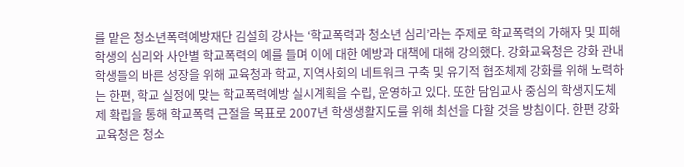를 맡은 청소년폭력예방재단 김설희 강사는 ‘학교폭력과 청소년 심리’라는 주제로 학교폭력의 가해자 및 피해 학생의 심리와 사안별 학교폭력의 예를 들며 이에 대한 예방과 대책에 대해 강의했다. 강화교육청은 강화 관내 학생들의 바른 성장을 위해 교육청과 학교, 지역사회의 네트워크 구축 및 유기적 협조체제 강화를 위해 노력하는 한편, 학교 실정에 맞는 학교폭력예방 실시계획을 수립, 운영하고 있다. 또한 담임교사 중심의 학생지도체제 확립을 통해 학교폭력 근절을 목표로 2007년 학생생활지도를 위해 최선을 다할 것을 방침이다. 한편 강화교육청은 청소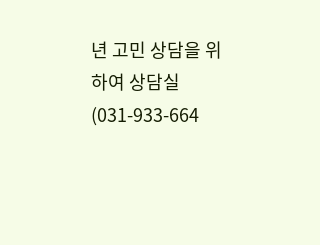년 고민 상담을 위하여 상담실(031-933-664